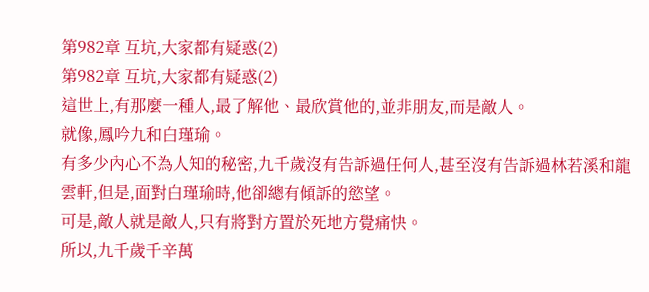第982章 互坑,大家都有疑惑(2)
第982章 互坑,大家都有疑惑(2)
這世上,有那麼一種人,最了解他、最欣賞他的,並非朋友,而是敵人。
就像,鳳吟九和白瑾瑜。
有多少內心不為人知的秘密,九千歲沒有告訴過任何人,甚至沒有告訴過林若溪和龍雲軒,但是,面對白瑾瑜時,他卻總有傾訴的慾望。
可是,敵人就是敵人,只有將對方置於死地方覺痛快。
所以,九千歲千辛萬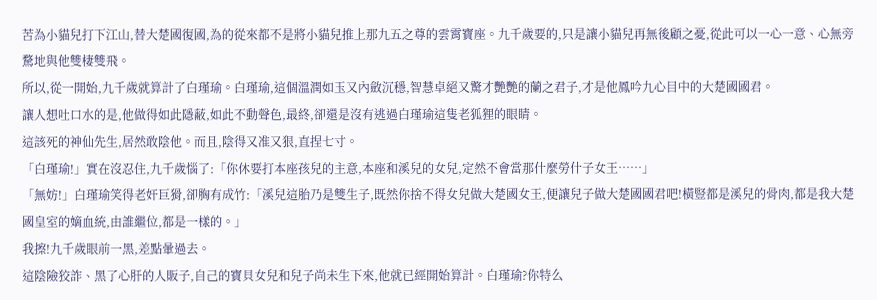苦為小貓兒打下江山,替大楚國復國,為的從來都不是將小貓兒推上那九五之尊的雲霄寶座。九千歲要的,只是讓小貓兒再無後顧之憂,從此可以一心一意、心無旁騖地與他雙棲雙飛。
所以,從一開始,九千歲就算計了白瑾瑜。白瑾瑜,這個溫潤如玉又內斂沉穩,智慧卓絕又驚才艷艷的蘭之君子,才是他鳳吟九心目中的大楚國國君。
讓人想吐口水的是,他做得如此隱蔽,如此不動聲色,最終,卻還是沒有逃過白瑾瑜這隻老狐狸的眼睛。
這該死的神仙先生,居然敢陰他。而且,陰得又准又狠,直捏七寸。
「白瑾瑜!」實在沒忍住,九千歲惱了:「你休要打本座孩兒的主意,本座和溪兒的女兒,定然不會當那什麼勞什子女王……」
「無妨!」白瑾瑜笑得老奸巨猾,卻胸有成竹:「溪兒這胎乃是雙生子,既然你捨不得女兒做大楚國女王,便讓兒子做大楚國國君吧!橫豎都是溪兒的骨肉,都是我大楚國皇室的嫡血統,由誰繼位,都是一樣的。」
我擦!九千歲眼前一黑,差點暈過去。
這陰險狡詐、黑了心肝的人販子,自己的寶貝女兒和兒子尚未生下來,他就已經開始算計。白瑾瑜?你特么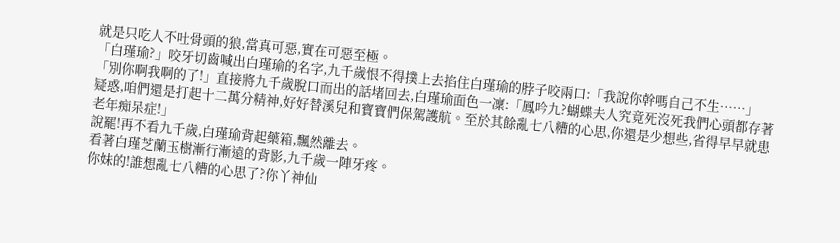就是只吃人不吐骨頭的狼,當真可惡,實在可惡至極。
「白瑾瑜?」咬牙切齒喊出白瑾瑜的名字,九千歲恨不得撲上去掐住白瑾瑜的脖子咬兩口:「我說你幹嗎自己不生……」
「別你啊我啊的了!」直接將九千歲脫口而出的話堵回去,白瑾瑜面色一凜:「鳳吟九?蝴蝶夫人究竟死沒死我們心頭都存著疑惑,咱們還是打起十二萬分精神,好好替溪兒和寶寶們保駕護航。至於其餘亂七八糟的心思,你還是少想些,省得早早就患老年痴呆症!」
說罷!再不看九千歲,白瑾瑜背起藥箱,飄然離去。
看著白瑾芝蘭玉樹漸行漸遠的背影,九千歲一陣牙疼。
你妹的!誰想亂七八糟的心思了?你丫神仙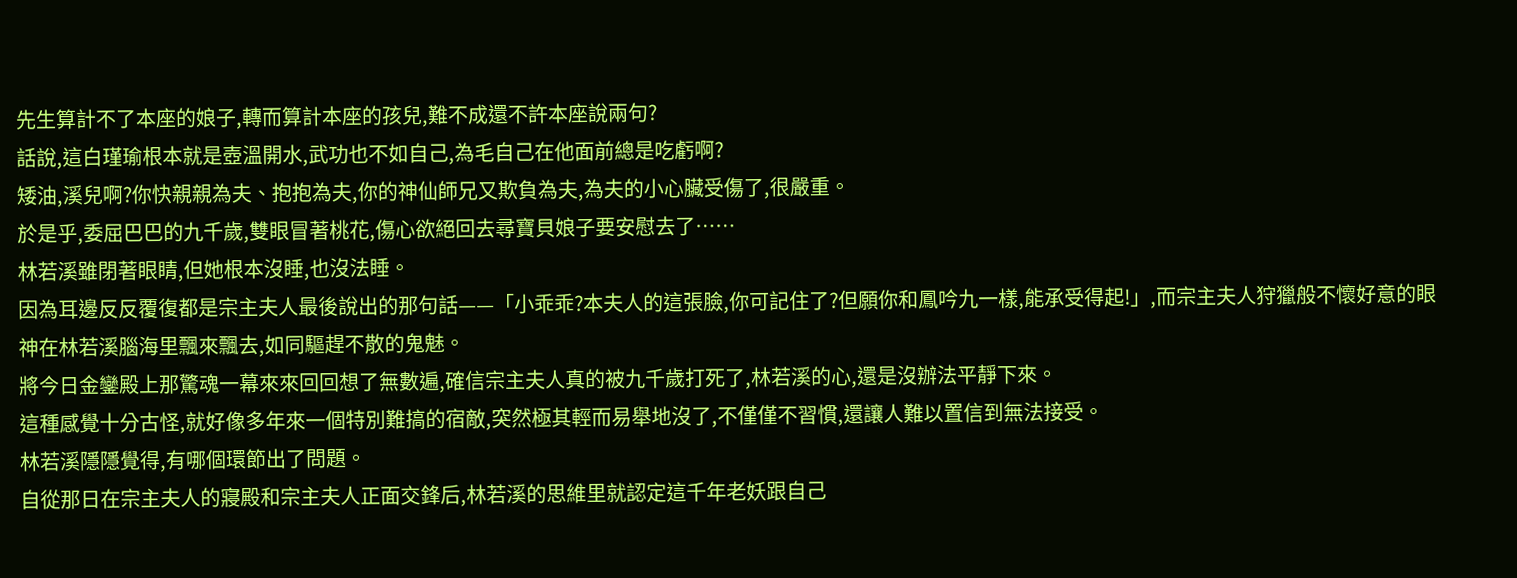先生算計不了本座的娘子,轉而算計本座的孩兒,難不成還不許本座說兩句?
話說,這白瑾瑜根本就是壺溫開水,武功也不如自己,為毛自己在他面前總是吃虧啊?
矮油,溪兒啊?你快親親為夫、抱抱為夫,你的神仙師兄又欺負為夫,為夫的小心臟受傷了,很嚴重。
於是乎,委屈巴巴的九千歲,雙眼冒著桃花,傷心欲絕回去尋寶貝娘子要安慰去了……
林若溪雖閉著眼睛,但她根本沒睡,也沒法睡。
因為耳邊反反覆復都是宗主夫人最後說出的那句話——「小乖乖?本夫人的這張臉,你可記住了?但願你和鳳吟九一樣,能承受得起!」,而宗主夫人狩獵般不懷好意的眼神在林若溪腦海里飄來飄去,如同驅趕不散的鬼魅。
將今日金鑾殿上那驚魂一幕來來回回想了無數遍,確信宗主夫人真的被九千歲打死了,林若溪的心,還是沒辦法平靜下來。
這種感覺十分古怪,就好像多年來一個特別難搞的宿敵,突然極其輕而易舉地沒了,不僅僅不習慣,還讓人難以置信到無法接受。
林若溪隱隱覺得,有哪個環節出了問題。
自從那日在宗主夫人的寢殿和宗主夫人正面交鋒后,林若溪的思維里就認定這千年老妖跟自己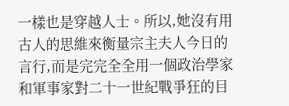一樣也是穿越人士。所以,她沒有用古人的思維來衡量宗主夫人今日的言行,而是完完全全用一個政治學家和軍事家對二十一世紀戰爭狂的目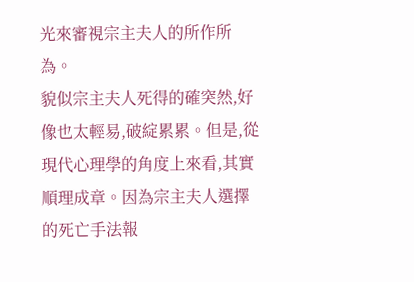光來審視宗主夫人的所作所為。
貌似宗主夫人死得的確突然,好像也太輕易,破綻累累。但是,從現代心理學的角度上來看,其實順理成章。因為宗主夫人選擇的死亡手法報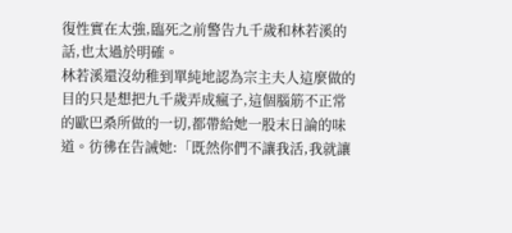復性實在太強,臨死之前警告九千歲和林若溪的話,也太過於明確。
林若溪還沒幼稚到單純地認為宗主夫人這麼做的目的只是想把九千歲弄成瘋子,這個腦筋不正常的歐巴桑所做的一切,都帶給她一股末日論的味道。彷彿在告誡她:「既然你們不讓我活,我就讓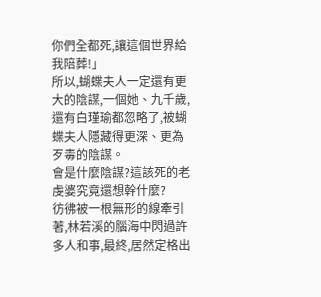你們全都死,讓這個世界給我陪葬!」
所以,蝴蝶夫人一定還有更大的陰謀,一個她、九千歲,還有白瑾瑜都忽略了,被蝴蝶夫人隱藏得更深、更為歹毒的陰謀。
會是什麼陰謀?這該死的老虔婆究竟還想幹什麼?
彷彿被一根無形的線牽引著,林若溪的腦海中閃過許多人和事,最終,居然定格出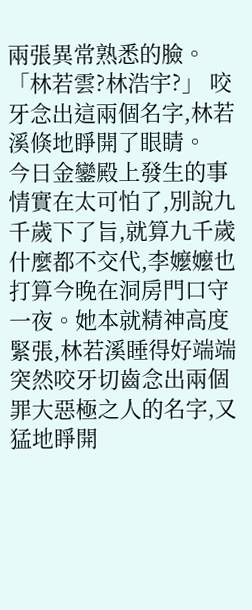兩張異常熟悉的臉。
「林若雲?林浩宇?」 咬牙念出這兩個名字,林若溪倏地睜開了眼睛。
今日金鑾殿上發生的事情實在太可怕了,別說九千歲下了旨,就算九千歲什麼都不交代,李嬤嬤也打算今晚在洞房門口守一夜。她本就精神高度緊張,林若溪睡得好端端突然咬牙切齒念出兩個罪大惡極之人的名字,又猛地睜開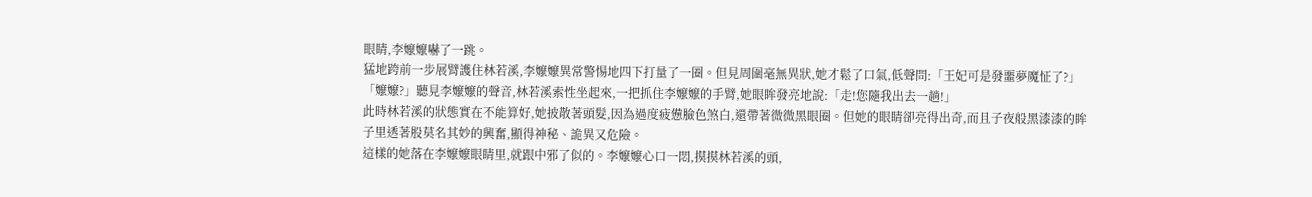眼睛,李嬤嬤嚇了一跳。
猛地跨前一步展臂護住林若溪,李嬤嬤異常警惕地四下打量了一圈。但見周圍毫無異狀,她才鬆了口氣,低聲問:「王妃可是發噩夢魔怔了?」
「嬤嬤?」聽見李嬤嬤的聲音,林若溪索性坐起來,一把抓住李嬤嬤的手臂,她眼眸發亮地說:「走!您隨我出去一趟!」
此時林若溪的狀態實在不能算好,她披散著頭髮,因為過度疲憊臉色煞白,還帶著微微黑眼圈。但她的眼睛卻亮得出奇,而且子夜般黑漆漆的眸子里透著股莫名其妙的興奮,顯得神秘、詭異又危險。
這樣的她落在李嬤嬤眼睛里,就跟中邪了似的。李嬤嬤心口一悶,摸摸林若溪的頭,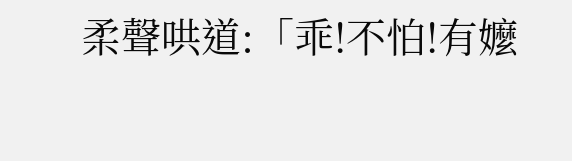柔聲哄道:「乖!不怕!有嬤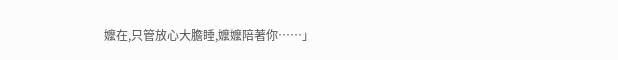嬤在,只管放心大膽睡,嬤嬤陪著你……」